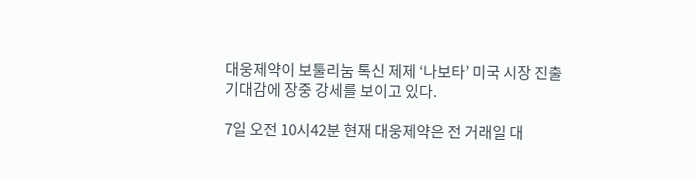대웅제약이 보툴리눔 톡신 제제 ‘나보타’ 미국 시장 진출 기대감에 장중 강세를 보이고 있다.

7일 오전 10시42분 현재 대웅제약은 전 거래일 대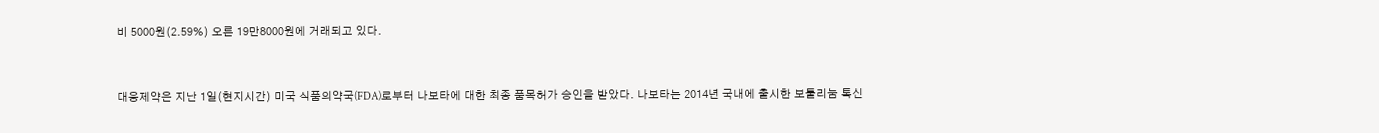비 5000원(2.59%) 오른 19만8000원에 거래되고 있다.


대웅제약은 지난 1일(현지시간) 미국 식품의약국(FDA)로부터 나보타에 대한 최종 품목허가 승인을 받았다. 나보타는 2014년 국내에 출시한 보툴리눔 톡신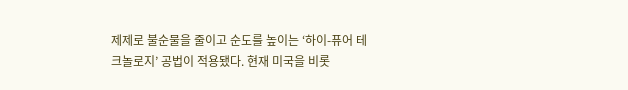제제로 불순물을 줄이고 순도를 높이는 ‘하이-퓨어 테크놀로지’ 공법이 적용됐다. 현재 미국을 비롯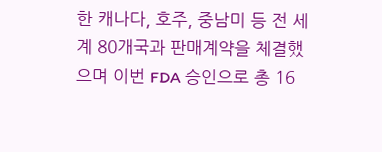한 캐나다, 호주, 중남미 등 전 세계 80개국과 판매계약을 체결했으며 이번 FDA 승인으로 총 16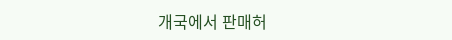개국에서 판매허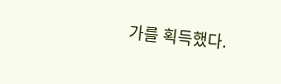가를 획득했다.